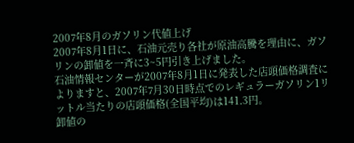2007年8月のガソリン代値上げ
2007年8月1日に、石油元売り各社が原油高騰を理由に、ガソリンの卸値を一斉に3~5円引き上げました。
石油情報センターが2007年8月1日に発表した店頭価格調査によりますと、2007年7月30日時点でのレギュラーガソリン1リットル当たりの店頭価格(全国平均)は141.3円。
卸値の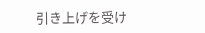引き上げを受け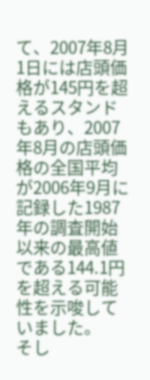て、2007年8月1日には店頭価格が145円を超えるスタンドもあり、2007年8月の店頭価格の全国平均が2006年9月に記録した1987年の調査開始以来の最高値である144.1円を超える可能性を示唆していました。
そし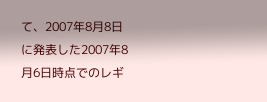て、2007年8月8日に発表した2007年8月6日時点でのレギ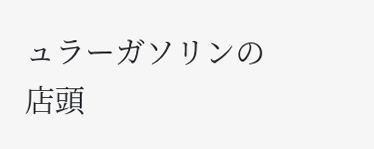ュラーガソリンの店頭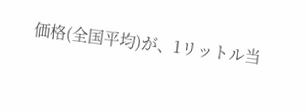価格(全国平均)が、1リットル当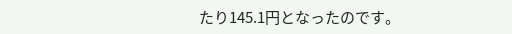たり145.1円となったのです。